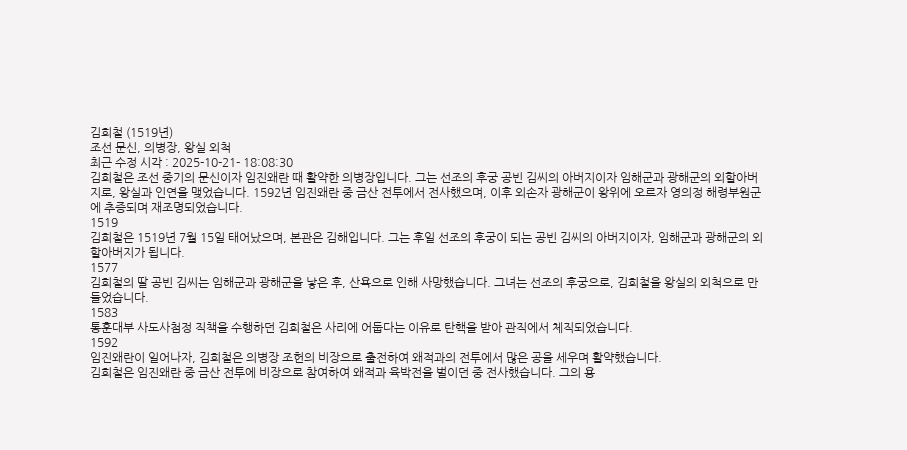김희철 (1519년)
조선 문신, 의병장, 왕실 외척
최근 수정 시각 : 2025-10-21- 18:08:30
김희철은 조선 중기의 문신이자 임진왜란 때 활약한 의병장입니다. 그는 선조의 후궁 공빈 김씨의 아버지이자 임해군과 광해군의 외할아버지로, 왕실과 인연을 맺었습니다. 1592년 임진왜란 중 금산 전투에서 전사했으며, 이후 외손자 광해군이 왕위에 오르자 영의정 해령부원군에 추증되며 재조명되었습니다.
1519
김희철은 1519년 7월 15일 태어났으며, 본관은 김해입니다. 그는 후일 선조의 후궁이 되는 공빈 김씨의 아버지이자, 임해군과 광해군의 외할아버지가 됩니다.
1577
김희철의 딸 공빈 김씨는 임해군과 광해군을 낳은 후, 산욕으로 인해 사망했습니다. 그녀는 선조의 후궁으로, 김희철을 왕실의 외척으로 만들었습니다.
1583
통훈대부 사도사첨정 직책을 수행하던 김희철은 사리에 어둡다는 이유로 탄핵을 받아 관직에서 체직되었습니다.
1592
임진왜란이 일어나자, 김희철은 의병장 조헌의 비장으로 출전하여 왜적과의 전투에서 많은 공을 세우며 활약했습니다.
김희철은 임진왜란 중 금산 전투에 비장으로 참여하여 왜적과 육박전을 벌이던 중 전사했습니다. 그의 용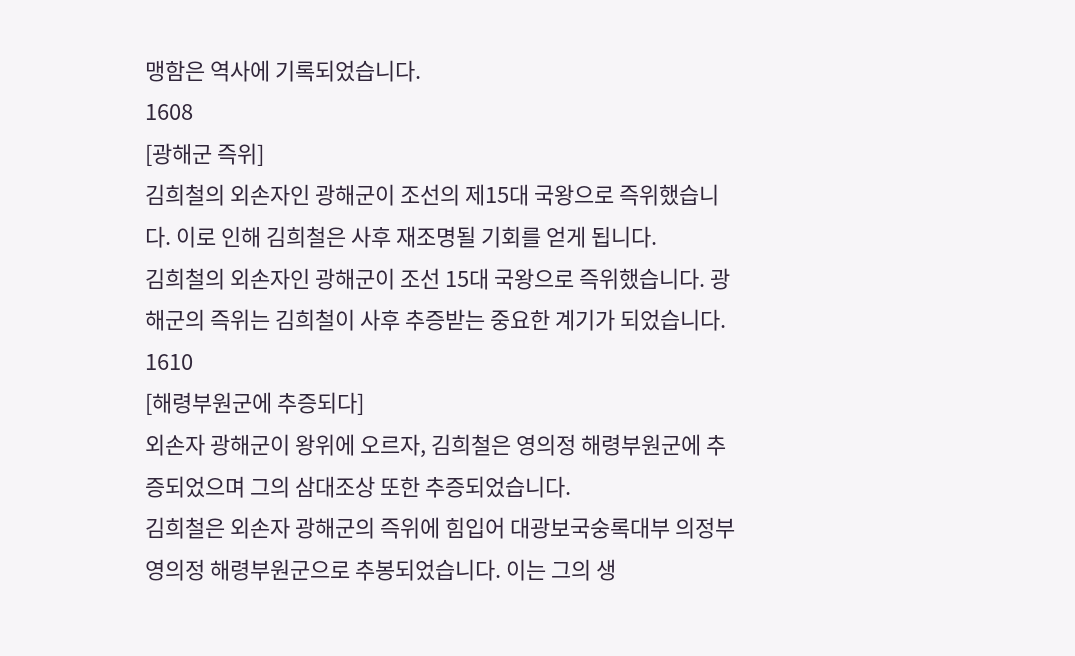맹함은 역사에 기록되었습니다.
1608
[광해군 즉위]
김희철의 외손자인 광해군이 조선의 제15대 국왕으로 즉위했습니다. 이로 인해 김희철은 사후 재조명될 기회를 얻게 됩니다.
김희철의 외손자인 광해군이 조선 15대 국왕으로 즉위했습니다. 광해군의 즉위는 김희철이 사후 추증받는 중요한 계기가 되었습니다.
1610
[해령부원군에 추증되다]
외손자 광해군이 왕위에 오르자, 김희철은 영의정 해령부원군에 추증되었으며 그의 삼대조상 또한 추증되었습니다.
김희철은 외손자 광해군의 즉위에 힘입어 대광보국숭록대부 의정부 영의정 해령부원군으로 추봉되었습니다. 이는 그의 생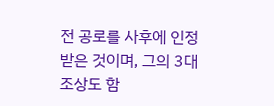전 공로를 사후에 인정받은 것이며, 그의 3대 조상도 함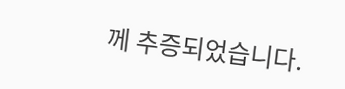께 추증되었습니다.